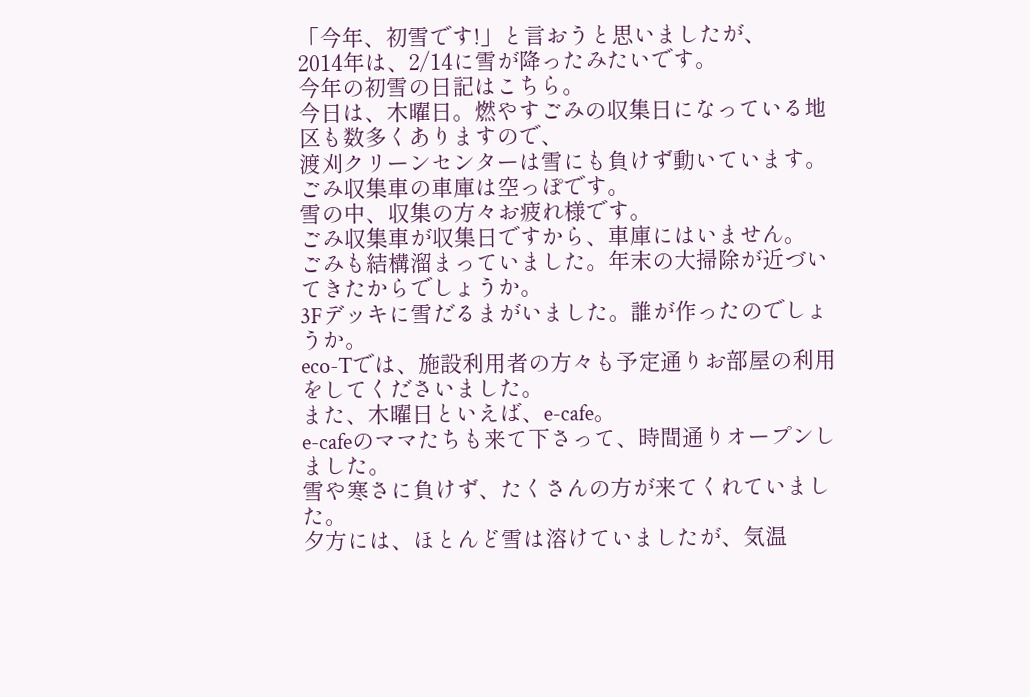「今年、初雪です!」と言おうと思いましたが、
2014年は、2/14に雪が降ったみたいです。
今年の初雪の日記はこちら。
今日は、木曜日。燃やすごみの収集日になっている地区も数多くありますので、
渡刈クリーンセンターは雪にも負けず動いています。
ごみ収集車の車庫は空っぽです。
雪の中、収集の方々お疲れ様です。
ごみ収集車が収集日ですから、車庫にはいません。
ごみも結構溜まっていました。年末の大掃除が近づいてきたからでしょうか。
3Fデッキに雪だるまがいました。誰が作ったのでしょうか。
eco-Tでは、施設利用者の方々も予定通りお部屋の利用をしてくださいました。
また、木曜日といえば、e-cafe。
e-cafeのママたちも来て下さって、時間通りオープンしました。
雪や寒さに負けず、たくさんの方が来てくれていました。
夕方には、ほとんど雪は溶けていましたが、気温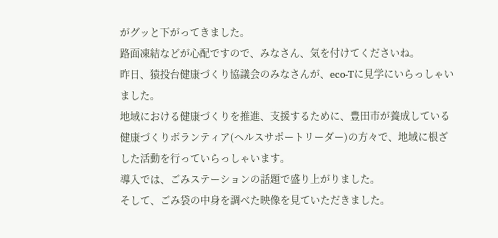がグッと下がってきました。
路面凍結などが心配ですので、みなさん、気を付けてくださいね。
昨日、猿投台健康づくり協議会のみなさんが、eco-Tに見学にいらっしゃいました。
地域における健康づくりを推進、支援するために、豊田市が養成している健康づくりボランティア(ヘルスサポートリーダー)の方々で、地域に根ざした活動を行っていらっしゃいます。
導入では、ごみステーションの話題で盛り上がりました。
そして、ごみ袋の中身を調べた映像を見ていただきました。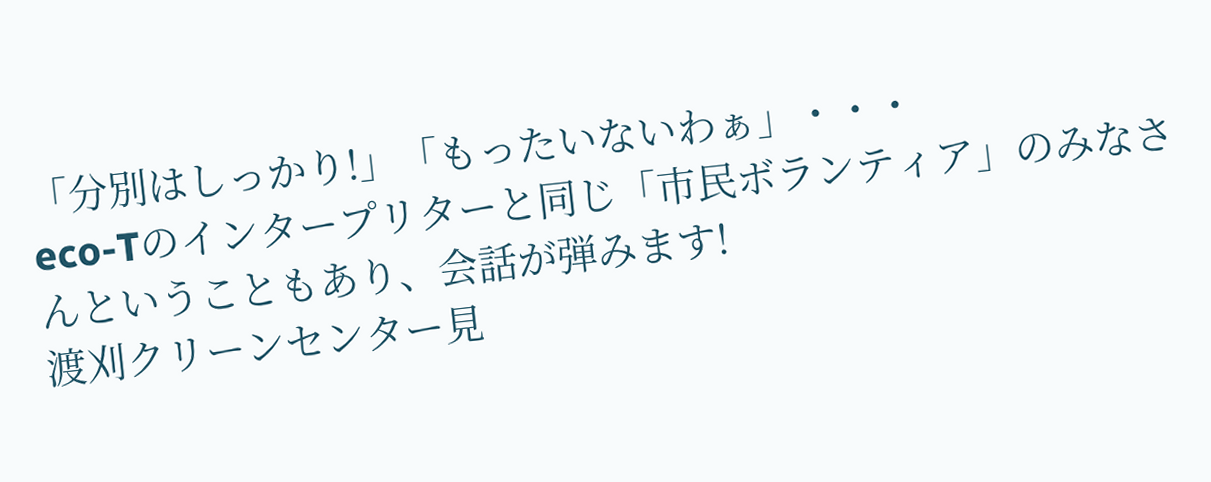「分別はしっかり!」「もったいないわぁ」・・・
eco-Tのインタープリターと同じ「市民ボランティア」のみなさんということもあり、会話が弾みます!
渡刈クリーンセンター見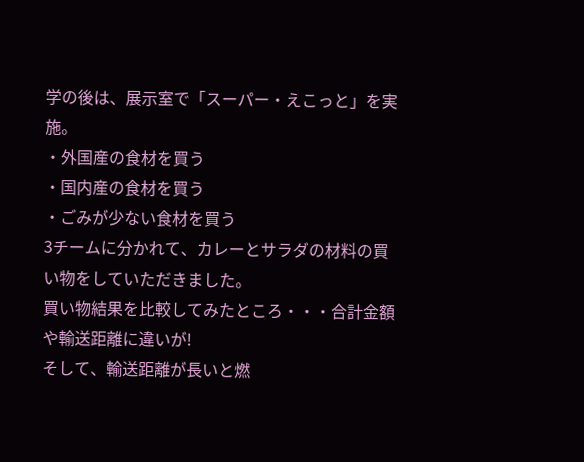学の後は、展示室で「スーパー・えこっと」を実施。
・外国産の食材を買う
・国内産の食材を買う
・ごみが少ない食材を買う
3チームに分かれて、カレーとサラダの材料の買い物をしていただきました。
買い物結果を比較してみたところ・・・合計金額や輸送距離に違いが!
そして、輸送距離が長いと燃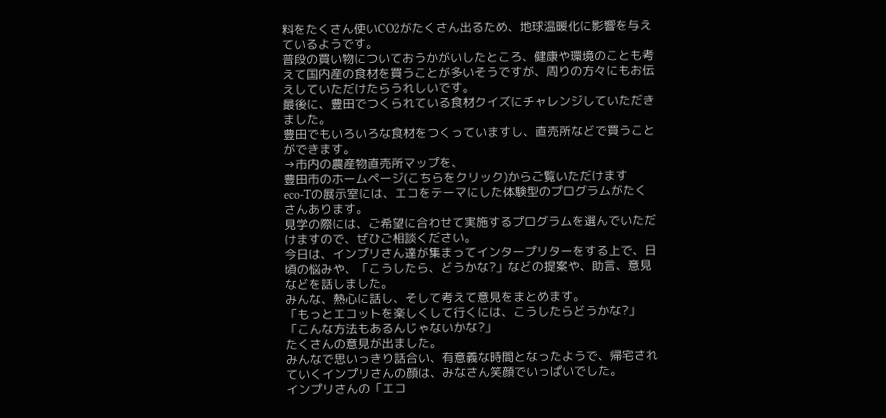料をたくさん使いCO2がたくさん出るため、地球温暖化に影響を与えているようです。
普段の買い物についておうかがいしたところ、健康や環境のことも考えて国内産の食材を買うことが多いそうですが、周りの方々にもお伝えしていただけたらうれしいです。
最後に、豊田でつくられている食材クイズにチャレンジしていただきました。
豊田でもいろいろな食材をつくっていますし、直売所などで買うことができます。
→市内の農産物直売所マップを、
豊田市のホームページ(こちらをクリック)からご覧いただけます
eco-Tの展示室には、エコをテーマにした体験型のプログラムがたくさんあります。
見学の際には、ご希望に合わせて実施するプログラムを選んでいただけますので、ぜひご相談ください。
今日は、インプリさん達が集まってインタープリターをする上で、日頃の悩みや、「こうしたら、どうかな?」などの提案や、助言、意見などを話しました。
みんな、熱心に話し、そして考えて意見をまとめます。
「もっとエコットを楽しくして行くには、こうしたらどうかな?」
「こんな方法もあるんじゃないかな?」
たくさんの意見が出ました。
みんなで思いっきり話合い、有意義な時間となったようで、帰宅されていくインプリさんの顔は、みなさん笑顔でいっぱいでした。
インプリさんの「エコ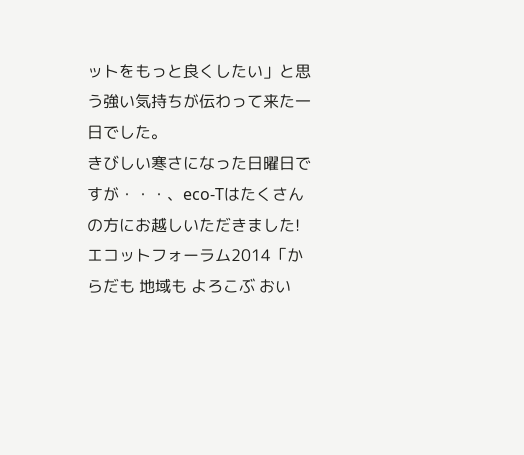ットをもっと良くしたい」と思う強い気持ちが伝わって来た一日でした。
きびしい寒さになった日曜日ですが・・・、eco-Tはたくさんの方にお越しいただきました!
エコットフォーラム2014「からだも 地域も よろこぶ おい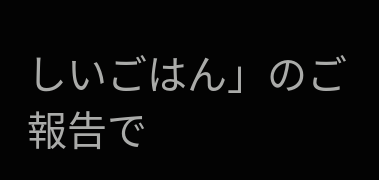しいごはん」のご報告で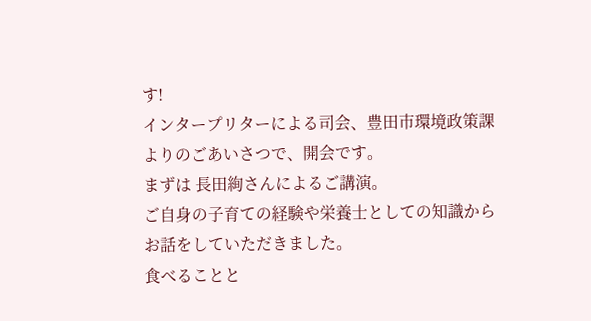す!
インタープリターによる司会、豊田市環境政策課よりのごあいさつで、開会です。
まずは 長田絢さんによるご講演。
ご自身の子育ての経験や栄養士としての知識からお話をしていただきました。
食べることと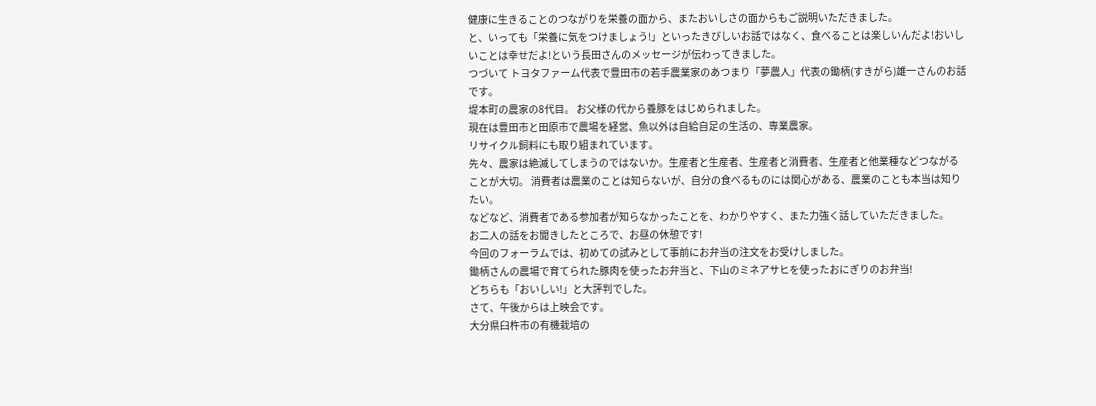健康に生きることのつながりを栄養の面から、またおいしさの面からもご説明いただきました。
と、いっても「栄養に気をつけましょう!」といったきびしいお話ではなく、食べることは楽しいんだよ!おいしいことは幸せだよ!という長田さんのメッセージが伝わってきました。
つづいて トヨタファーム代表で豊田市の若手農業家のあつまり「夢農人」代表の鋤柄(すきがら)雄一さんのお話です。
堤本町の農家の8代目。 お父様の代から養豚をはじめられました。
現在は豊田市と田原市で農場を経営、魚以外は自給自足の生活の、専業農家。
リサイクル飼料にも取り組まれています。
先々、農家は絶滅してしまうのではないか。生産者と生産者、生産者と消費者、生産者と他業種などつながることが大切。 消費者は農業のことは知らないが、自分の食べるものには関心がある、農業のことも本当は知りたい。
などなど、消費者である参加者が知らなかったことを、わかりやすく、また力強く話していただきました。
お二人の話をお聞きしたところで、お昼の休憩です!
今回のフォーラムでは、初めての試みとして事前にお弁当の注文をお受けしました。
鋤柄さんの農場で育てられた豚肉を使ったお弁当と、下山のミネアサヒを使ったおにぎりのお弁当!
どちらも「おいしい!」と大評判でした。
さて、午後からは上映会です。
大分県臼杵市の有機栽培の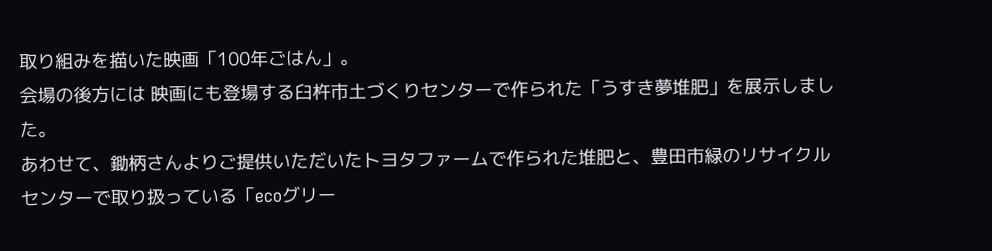取り組みを描いた映画「100年ごはん」。
会場の後方には 映画にも登場する臼杵市土づくりセンターで作られた「うすき夢堆肥」を展示しました。
あわせて、鋤柄さんよりご提供いただいたトヨタファームで作られた堆肥と、豊田市緑のリサイクルセンターで取り扱っている「ecoグリー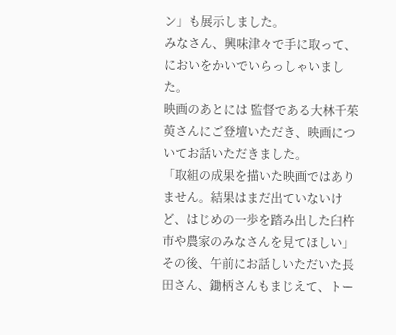ン」も展示しました。
みなさん、興味津々で手に取って、においをかいでいらっしゃいました。
映画のあとには 監督である大林千茱萸さんにご登壇いただき、映画についてお話いただきました。
「取組の成果を描いた映画ではありません。結果はまだ出ていないけど、はじめの一歩を踏み出した臼杵市や農家のみなさんを見てほしい」
その後、午前にお話しいただいた長田さん、鋤柄さんもまじえて、トー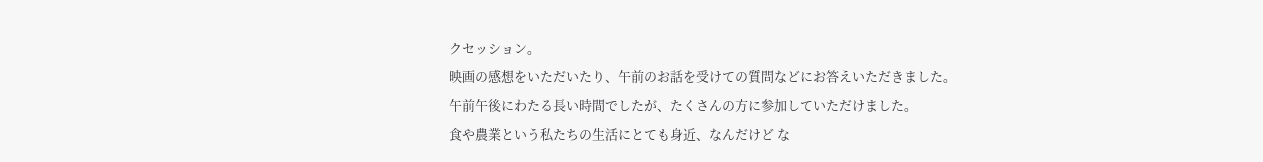クセッション。
映画の感想をいただいたり、午前のお話を受けての質問などにお答えいただきました。
午前午後にわたる長い時間でしたが、たくさんの方に参加していただけました。
食や農業という私たちの生活にとても身近、なんだけど な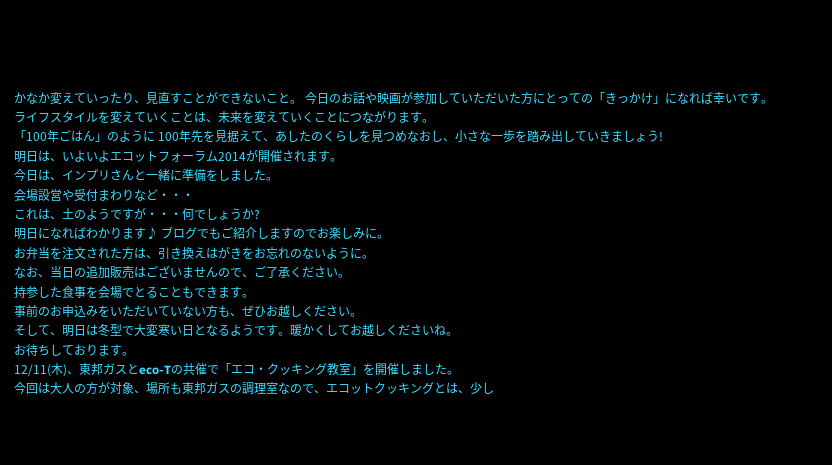かなか変えていったり、見直すことができないこと。 今日のお話や映画が参加していただいた方にとっての「きっかけ」になれば幸いです。
ライフスタイルを変えていくことは、未来を変えていくことにつながります。
「100年ごはん」のように 100年先を見据えて、あしたのくらしを見つめなおし、小さな一歩を踏み出していきましょう!
明日は、いよいよエコットフォーラム2014が開催されます。
今日は、インプリさんと一緒に準備をしました。
会場設営や受付まわりなど・・・
これは、土のようですが・・・何でしょうか?
明日になればわかります♪ ブログでもご紹介しますのでお楽しみに。
お弁当を注文された方は、引き換えはがきをお忘れのないように。
なお、当日の追加販売はございませんので、ご了承ください。
持参した食事を会場でとることもできます。
事前のお申込みをいただいていない方も、ぜひお越しください。
そして、明日は冬型で大変寒い日となるようです。暖かくしてお越しくださいね。
お待ちしております。
12/11(木)、東邦ガスとeco-Tの共催で「エコ・クッキング教室」を開催しました。
今回は大人の方が対象、場所も東邦ガスの調理室なので、エコットクッキングとは、少し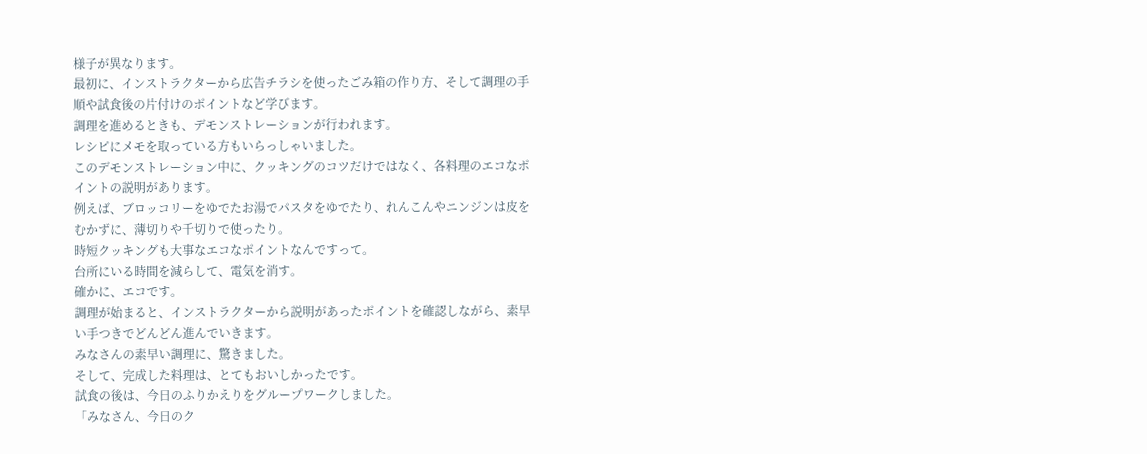様子が異なります。
最初に、インストラクターから広告チラシを使ったごみ箱の作り方、そして調理の手順や試食後の片付けのポイントなど学びます。
調理を進めるときも、デモンストレーションが行われます。
レシピにメモを取っている方もいらっしゃいました。
このデモンストレーション中に、クッキングのコツだけではなく、各料理のエコなポイントの説明があります。
例えば、ブロッコリーをゆでたお湯でパスタをゆでたり、れんこんやニンジンは皮をむかずに、薄切りや千切りで使ったり。
時短クッキングも大事なエコなポイントなんですって。
台所にいる時間を減らして、電気を消す。
確かに、エコです。
調理が始まると、インストラクターから説明があったポイントを確認しながら、素早い手つきでどんどん進んでいきます。
みなさんの素早い調理に、驚きました。
そして、完成した料理は、とてもおいしかったです。
試食の後は、今日のふりかえりをグループワークしました。
「みなさん、今日のク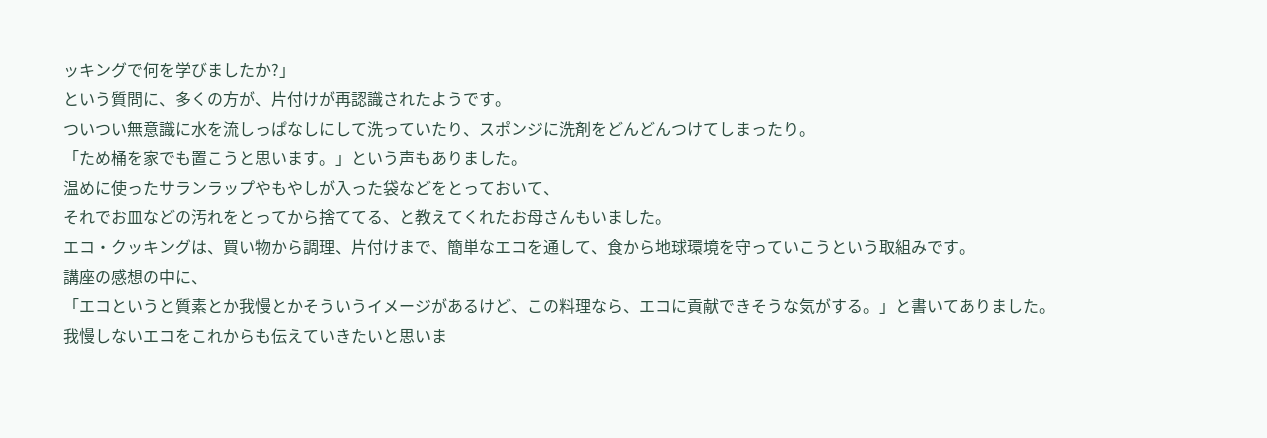ッキングで何を学びましたか?」
という質問に、多くの方が、片付けが再認識されたようです。
ついつい無意識に水を流しっぱなしにして洗っていたり、スポンジに洗剤をどんどんつけてしまったり。
「ため桶を家でも置こうと思います。」という声もありました。
温めに使ったサランラップやもやしが入った袋などをとっておいて、
それでお皿などの汚れをとってから捨ててる、と教えてくれたお母さんもいました。
エコ・クッキングは、買い物から調理、片付けまで、簡単なエコを通して、食から地球環境を守っていこうという取組みです。
講座の感想の中に、
「エコというと質素とか我慢とかそういうイメージがあるけど、この料理なら、エコに貢献できそうな気がする。」と書いてありました。
我慢しないエコをこれからも伝えていきたいと思いま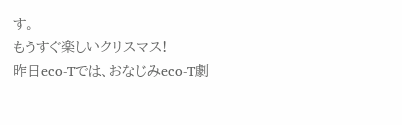す。
もうすぐ楽しいクリスマス!
昨日eco-Tでは、おなじみeco-T劇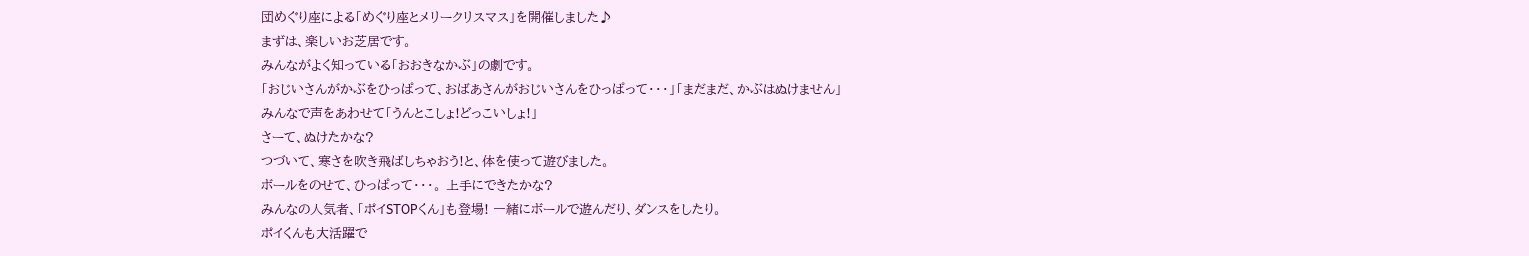団めぐり座による「めぐり座とメリークリスマス」を開催しました♪
まずは、楽しいお芝居です。
みんながよく知っている「おおきなかぶ」の劇です。
「おじいさんがかぶをひっぱって、おばあさんがおじいさんをひっぱって・・・」「まだまだ、かぶはぬけません」
みんなで声をあわせて「うんとこしょ!どっこいしょ!」
さーて、ぬけたかな?
つづいて、寒さを吹き飛ばしちゃおう!と、体を使って遊びました。
ボールをのせて、ひっぱって・・・。 上手にできたかな?
みんなの人気者、「ポイSTOPくん」も登場! 一緒にボールで遊んだり、ダンスをしたり。
ポイくんも大活躍で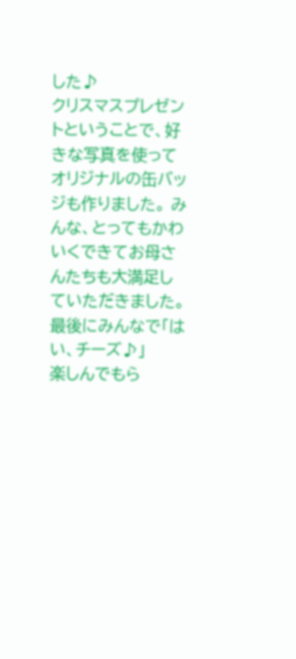した♪
クリスマスプレゼントということで、好きな写真を使ってオリジナルの缶バッジも作りました。 みんな、とってもかわいくできてお母さんたちも大満足していただきました。
最後にみんなで「はい、チーズ♪」
楽しんでもら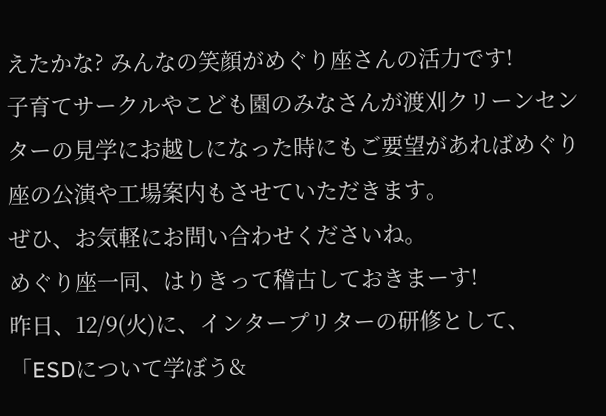えたかな? みんなの笑顔がめぐり座さんの活力です!
子育てサークルやこども園のみなさんが渡刈クリーンセンターの見学にお越しになった時にもご要望があればめぐり座の公演や工場案内もさせていただきます。
ぜひ、お気軽にお問い合わせくださいね。
めぐり座一同、はりきって稽古しておきまーす!
昨日、12/9(火)に、インタープリターの研修として、
「ESDについて学ぼう&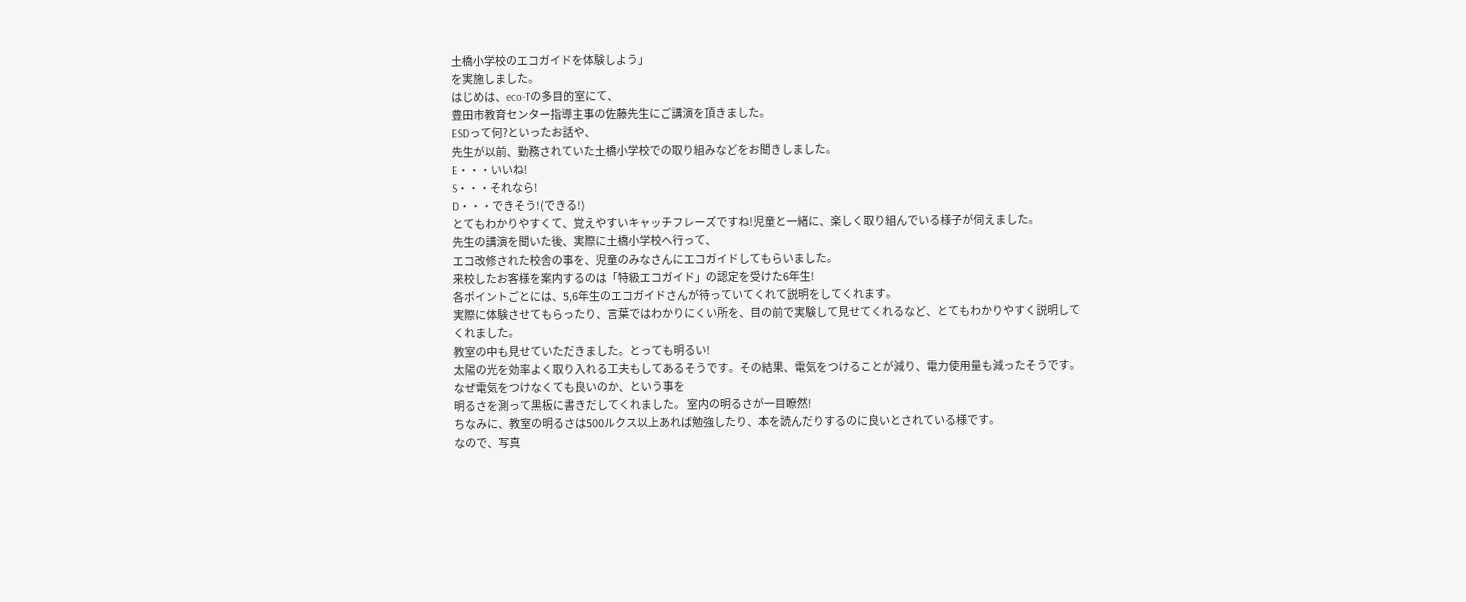土橋小学校のエコガイドを体験しよう」
を実施しました。
はじめは、eco-Tの多目的室にて、
豊田市教育センター指導主事の佐藤先生にご講演を頂きました。
ESDって何?といったお話や、
先生が以前、勤務されていた土橋小学校での取り組みなどをお聞きしました。
E・・・いいね!
S・・・それなら!
D・・・できそう!(できる!)
とてもわかりやすくて、覚えやすいキャッチフレーズですね!児童と一緒に、楽しく取り組んでいる様子が伺えました。
先生の講演を聞いた後、実際に土橋小学校へ行って、
エコ改修された校舎の事を、児童のみなさんにエコガイドしてもらいました。
来校したお客様を案内するのは「特級エコガイド」の認定を受けた6年生!
各ポイントごとには、5,6年生のエコガイドさんが待っていてくれて説明をしてくれます。
実際に体験させてもらったり、言葉ではわかりにくい所を、目の前で実験して見せてくれるなど、とてもわかりやすく説明してくれました。
教室の中も見せていただきました。とっても明るい!
太陽の光を効率よく取り入れる工夫もしてあるそうです。その結果、電気をつけることが減り、電力使用量も減ったそうです。
なぜ電気をつけなくても良いのか、という事を
明るさを測って黒板に書きだしてくれました。 室内の明るさが一目瞭然!
ちなみに、教室の明るさは500ルクス以上あれば勉強したり、本を読んだりするのに良いとされている様です。
なので、写真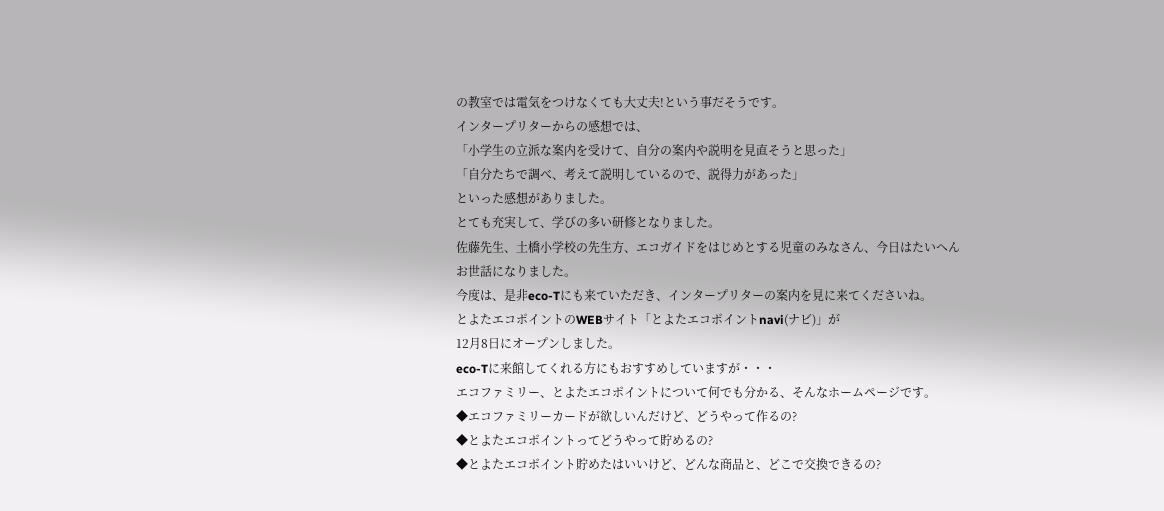の教室では電気をつけなくても大丈夫!という事だそうです。
インタープリターからの感想では、
「小学生の立派な案内を受けて、自分の案内や説明を見直そうと思った」
「自分たちで調べ、考えて説明しているので、説得力があった」
といった感想がありました。
とても充実して、学びの多い研修となりました。
佐藤先生、土橋小学校の先生方、エコガイドをはじめとする児童のみなさん、今日はたいへんお世話になりました。
今度は、是非eco-Tにも来ていただき、インタープリターの案内を見に来てくださいね。
とよたエコポイントのWEBサイト「とよたエコポイントnavi(ナビ)」が
12月8日にオープンしました。
eco-Tに来館してくれる方にもおすすめしていますが・・・
エコファミリー、とよたエコポイントについて何でも分かる、そんなホームページです。
◆エコファミリーカードが欲しいんだけど、どうやって作るの?
◆とよたエコポイントってどうやって貯めるの?
◆とよたエコポイント貯めたはいいけど、どんな商品と、どこで交換できるの?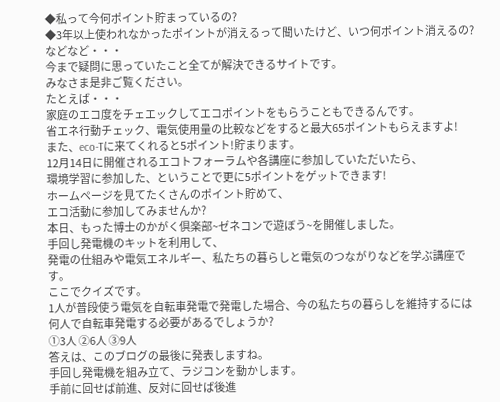◆私って今何ポイント貯まっているの?
◆3年以上使われなかったポイントが消えるって聞いたけど、いつ何ポイント消えるの?
などなど・・・
今まで疑問に思っていたこと全てが解決できるサイトです。
みなさま是非ご覧ください。
たとえば・・・
家庭のエコ度をチェエックしてエコポイントをもらうこともできるんです。
省エネ行動チェック、電気使用量の比較などをすると最大65ポイントもらえますよ!
また、eco-Tに来てくれると5ポイント!貯まります。
12月14日に開催されるエコトフォーラムや各講座に参加していただいたら、
環境学習に参加した、ということで更に5ポイントをゲットできます!
ホームページを見てたくさんのポイント貯めて、
エコ活動に参加してみませんか?
本日、もった博士のかがく倶楽部~ゼネコンで遊ぼう~を開催しました。
手回し発電機のキットを利用して、
発電の仕組みや電気エネルギー、私たちの暮らしと電気のつながりなどを学ぶ講座です。
ここでクイズです。
1人が普段使う電気を自転車発電で発電した場合、今の私たちの暮らしを維持するには何人で自転車発電する必要があるでしょうか?
①3人 ②6人 ③9人
答えは、このブログの最後に発表しますね。
手回し発電機を組み立て、ラジコンを動かします。
手前に回せば前進、反対に回せば後進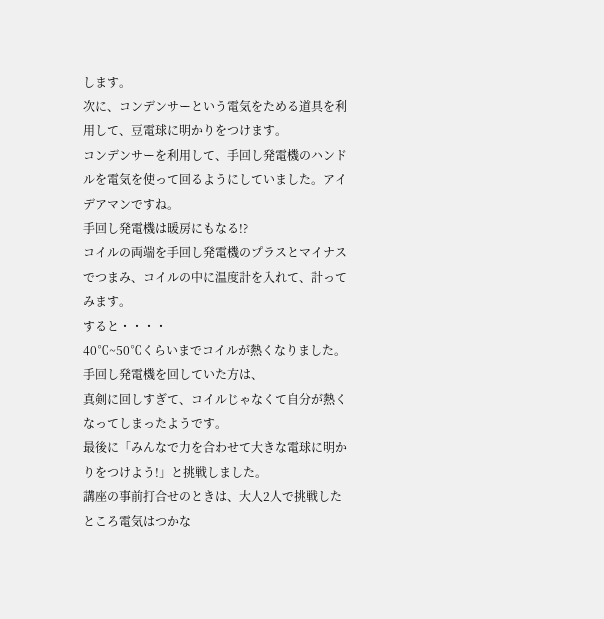します。
次に、コンデンサーという電気をためる道具を利用して、豆電球に明かりをつけます。
コンデンサーを利用して、手回し発電機のハンドルを電気を使って回るようにしていました。アイデアマンですね。
手回し発電機は暖房にもなる!?
コイルの両端を手回し発電機のプラスとマイナスでつまみ、コイルの中に温度計を入れて、計ってみます。
すると・・・・
40℃~50℃くらいまでコイルが熱くなりました。
手回し発電機を回していた方は、
真剣に回しすぎて、コイルじゃなくて自分が熱くなってしまったようです。
最後に「みんなで力を合わせて大きな電球に明かりをつけよう!」と挑戦しました。
講座の事前打合せのときは、大人2人で挑戦したところ電気はつかな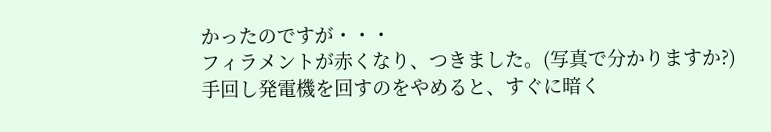かったのですが・・・
フィラメントが赤くなり、つきました。(写真で分かりますか?)
手回し発電機を回すのをやめると、すぐに暗く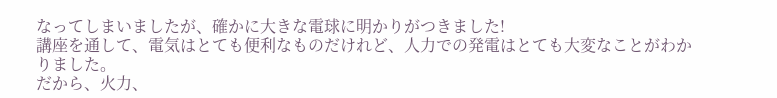なってしまいましたが、確かに大きな電球に明かりがつきました!
講座を通して、電気はとても便利なものだけれど、人力での発電はとても大変なことがわかりました。
だから、火力、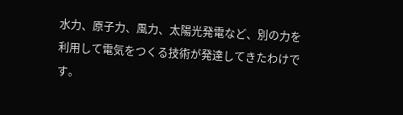水力、原子力、風力、太陽光発電など、別の力を利用して電気をつくる技術が発達してきたわけです。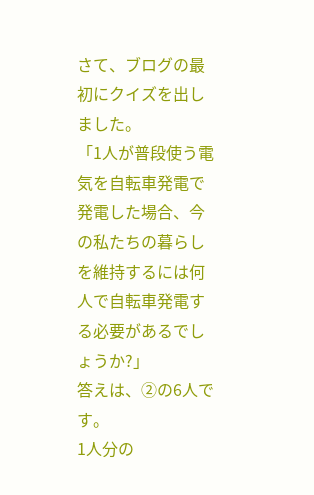さて、ブログの最初にクイズを出しました。
「1人が普段使う電気を自転車発電で発電した場合、今の私たちの暮らしを維持するには何人で自転車発電する必要があるでしょうか?」
答えは、②の6人です。
1人分の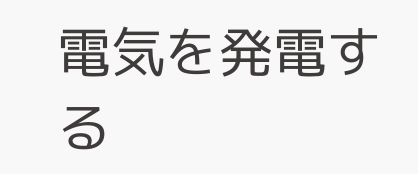電気を発電する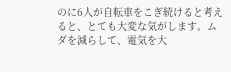のに6人が自転車をこぎ続けると考えると、とても大変な気がします。ムダを減らして、電気を大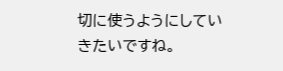切に使うようにしていきたいですね。